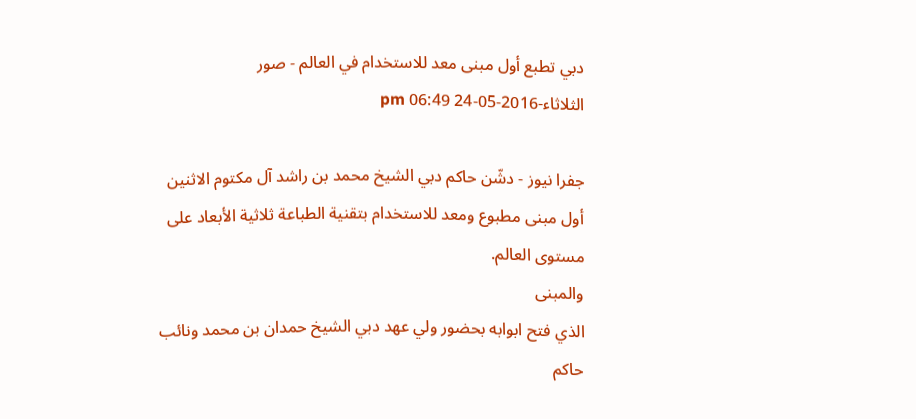دبي تطبع أول مبنى معد للاستخدام في العالم - صور
الثلاثاء-2016-05-24 06:49 pm

جفرا نيوز - دشّن حاكم دبي الشيخ محمد بن راشد آل مكتوم الاثنين أول مبنى مطبوع ومعد للاستخدام بتقنية الطباعة ثلاثية الأبعاد على مستوى العالم.
والمبنى
الذي فتح ابوابه بحضور ولي عهد دبي الشيخ حمدان بن محمد ونائب حاكم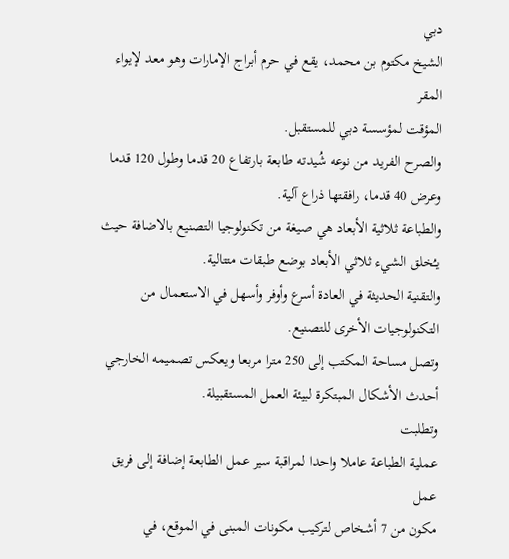دبي
الشيخ مكتوم بن محمد، يقع في حرم أبراج الإمارات وهو معد لإيواء المقر
المؤقت لمؤسسة دبي للمستقبل.
والصرح الفريد من نوعه شُيدته طابعة بارتفاع 20 قدما وطول 120 قدما وعرض 40 قدما، رافقتها ذراع آلية.
والطباعة ثلاثية الأبعاد هي صيغة من تكنولوجيا التصنيع بالاضافة حيث يـُخلق الشيء ثلاثي الأبعاد بوضع طبقات متتالية.
والتقنية الحديثة في العادة أسرع وأوفر وأسهل في الاستعمال من التكنولوجيات الأخرى للتصنيع.
وتصل مساحة المكتب إلى 250 مترا مربعا ويعكس تصميمه الخارجي أحدث الأشكال المبتكرة لبيئة العمل المستقبيلة.
وتطلبت
عملية الطباعة عاملا واحدا لمراقبة سير عمل الطابعة إضافة إلى فريق عمل
مكون من 7 أشخاص لتركيب مكونات المبنى في الموقع، في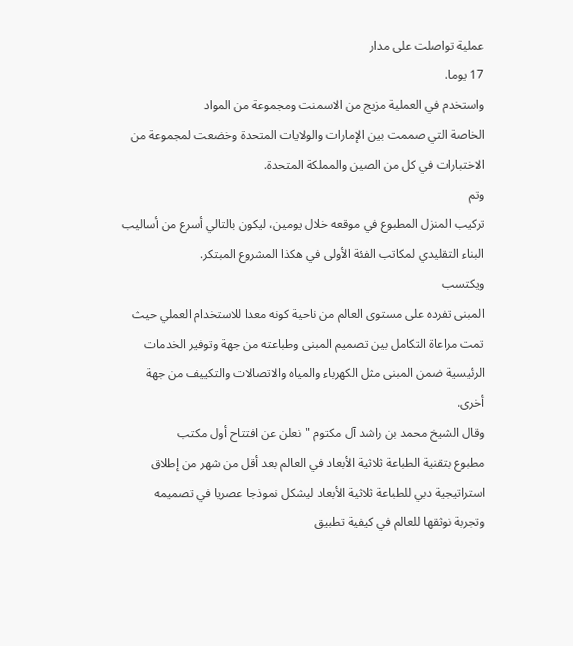عملية تواصلت على مدار
17 يوما.
واستخدم في العملية مزيج من الاسمنت ومجموعة من المواد
الخاصة التي صممت بين الإمارات والولايات المتحدة وخضعت لمجموعة من
الاختبارات في كل من الصين والمملكة المتحدة.
وتم
تركيب المنزل المطبوع في موقعه خلال يومين، ليكون بالتالي أسرع من أساليب
البناء التقليدي لمكاتب الفئة الأولى في هكذا المشروع المبتكر.
ويكتسب
المبنى تفرده على مستوى العالم من ناحية كونه معدا للاستخدام العملي حيث
تمت مراعاة التكامل بين تصميم المبنى وطباعته من جهة وتوفير الخدمات
الرئيسية ضمن المبنى مثل الكهرباء والمياه والاتصالات والتكييف من جهة
أخرى.
وقال الشيخ محمد بن راشد آل مكتوم "نعلن عن افتتاح أول مكتب
مطبوع بتقنية الطباعة ثلاثية الأبعاد في العالم بعد أقل من شهر من إطلاق
استراتيجية دبي للطباعة ثلاثية الأبعاد ليشكل نموذجا عصريا في تصميمه
وتجربة نوثقها للعالم في كيفية تطبيق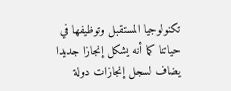تكنولوجيا المستقبل وتوظيفها في
حياتنا كما أنه يشكل إنجازا جديدا يضاف لسجل إنجازات دولة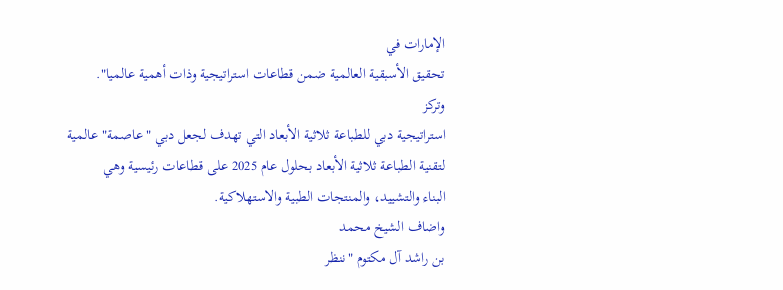الإمارات في
تحقيق الأسبقية العالمية ضمن قطاعات استراتيجية وذات أهمية عالميا".
وتركز
استراتيجية دبي للطباعة ثلاثية الأبعاد التي تهدف لجعل دبي "عاصمة" عالمية
لتقنية الطباعة ثلاثية الأبعاد بحلول عام 2025 على قطاعات رئيسية وهي
البناء والتشييد، والمنتجات الطبية والاستهلاكية.
واضاف الشيخ محمد
بن راشد آل مكتوم "ننظر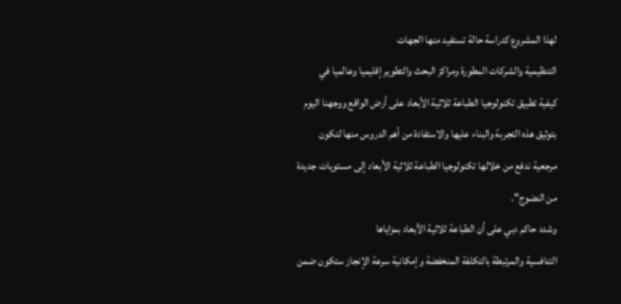لهذا المشروع كدراسة حالة تستفيد منها الجهات
التنظيمية والشركات المطورة ومراكز البحث والتطوير إقليميا وعالميا في
كيفية تطبيق تكنولوجيا الطباعة ثلاثية الأبعاد على أرض الواقع ووجهنا اليوم
بتوثيق هذه التجربة والبناء عليها والاستفادة من أهم الدروس منها لتكون
مرجعية ندفع من خلالها تكنولوجيا الطباعة ثلاثية الأبعاد إلى مستويات جديدة
من النضوج".
وشدد حاكم دبي على أن الطباعة ثلاثية الأبعاد بمزاياها
التنافسية والمرتبطة بالتكلفة المنخفضة وإمكانية سرعة الإنجاز ستكون ضمن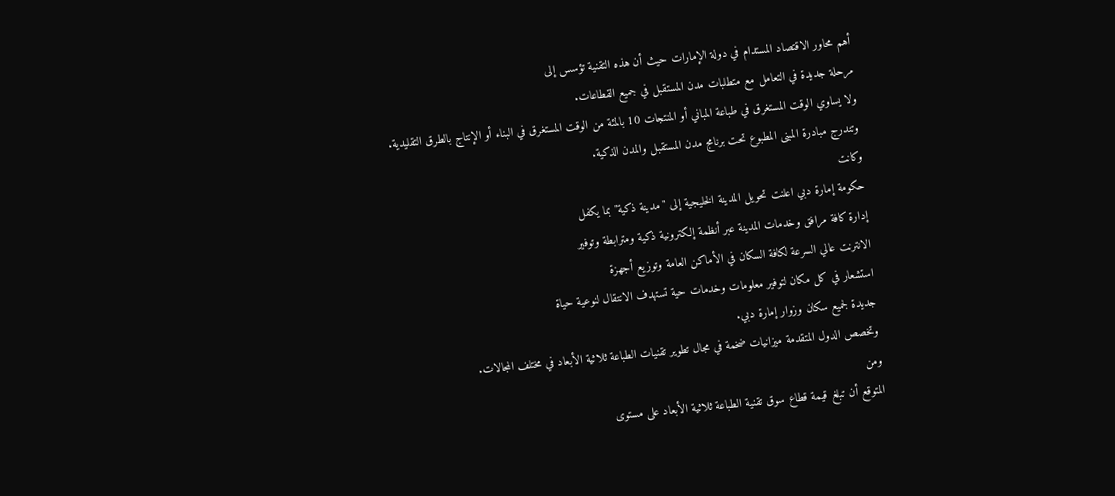أهم محاور الاقتصاد المستدام في دولة الإمارات حيث أن هذه التقنية تؤسس إلى
مرحلة جديدة في التعامل مع متطلبات مدن المستقبل في جميع القطاعات.
ولا يساوي الوقت المستغرق في طباعة المباني أو المنتجات 10 بالمئة من الوقت المستغرق في البناء أو الإنتاج بالطرق التقليدية.
وتندرج مبادرة المبنى المطبوع تحت برنامج مدن المستقبل والمدن الذكية.
وكانت
حكومة إمارة دبي اعلنت تحويل المدينة الخليجية إلى "مدينة ذكية" بما يكفل
إدارة كافة مرافق وخدمات المدينة عبر أنظمة إلكترونية ذكية ومترابطة وتوفير
الانترنت عالي السرعة لكافة السكان في الأماكن العامة وتوزيع أجهزة
استشعار في كل مكان لتوفير معلومات وخدمات حية تستهدف الانتقال لنوعية حياة
جديدة لجميع سكان وزوار إمارة دبي.
وتخصص الدول المتقدمة ميزانيات ضخمة في مجال تطوير تقنيات الطباعة ثلاثية الأبعاد في مختلف المجالات.
ومن
المتوقع أن تبلغ قيمة قطاع سوق تقنية الطباعة ثلاثية الأبعاد على مستوى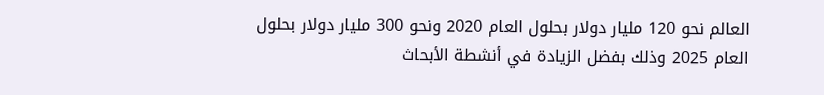العالم نحو 120 مليار دولار بحلول العام 2020 ونحو 300 مليار دولار بحلول
العام 2025 وذلك بفضل الزيادة في أنشطة الأبحاث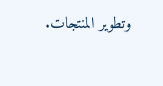وتطوير المنتجات.